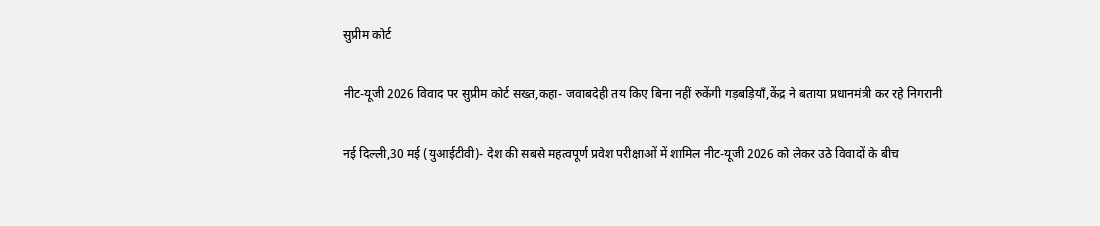सुप्रीम कोर्ट

नीट-यूजी 2026 विवाद पर सुप्रीम कोर्ट सख्त,कहा- जवाबदेही तय किए बिना नहीं रुकेंगी गड़बड़ियाँ,केंद्र ने बताया प्रधानमंत्री कर रहे निगरानी

नई दिल्ली,30 मई (युआईटीवी)- देश की सबसे महत्वपूर्ण प्रवेश परीक्षाओं में शामिल नीट-यूजी 2026 को लेकर उठे विवादों के बीच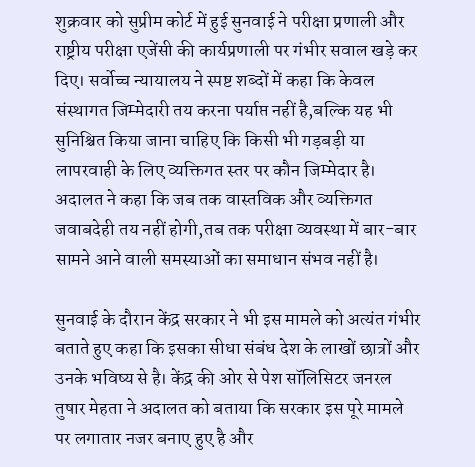शुक्रवार को सुप्रीम कोर्ट में हुई सुनवाई ने परीक्षा प्रणाली और राष्ट्रीय परीक्षा एजेंसी की कार्यप्रणाली पर गंभीर सवाल खड़े कर दिए। सर्वोच्च न्यायालय ने स्पष्ट शब्दों में कहा कि केवल संस्थागत जिम्मेदारी तय करना पर्याप्त नहीं है,बल्कि यह भी सुनिश्चित किया जाना चाहिए कि किसी भी गड़बड़ी या लापरवाही के लिए व्यक्तिगत स्तर पर कौन जिम्मेदार है। अदालत ने कहा कि जब तक वास्तविक और व्यक्तिगत जवाबदेही तय नहीं होगी,तब तक परीक्षा व्यवस्था में बार-बार सामने आने वाली समस्याओं का समाधान संभव नहीं है।

सुनवाई के दौरान केंद्र सरकार ने भी इस मामले को अत्यंत गंभीर बताते हुए कहा कि इसका सीधा संबंध देश के लाखों छात्रों और उनके भविष्य से है। केंद्र की ओर से पेश सॉलिसिटर जनरल तुषार मेहता ने अदालत को बताया कि सरकार इस पूरे मामले पर लगातार नजर बनाए हुए है और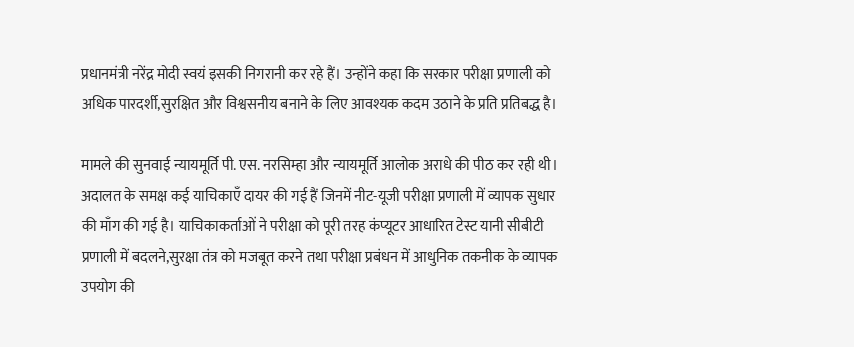प्रधानमंत्री नरेंद्र मोदी स्वयं इसकी निगरानी कर रहे हैं। उन्होंने कहा कि सरकार परीक्षा प्रणाली को अधिक पारदर्शी,सुरक्षित और विश्वसनीय बनाने के लिए आवश्यक कदम उठाने के प्रति प्रतिबद्ध है।

मामले की सुनवाई न्यायमूर्ति पी. एस. नरसिम्हा और न्यायमूर्ति आलोक अराधे की पीठ कर रही थी। अदालत के समक्ष कई याचिकाएँ दायर की गई हैं जिनमें नीट-यूजी परीक्षा प्रणाली में व्यापक सुधार की माँग की गई है। याचिकाकर्ताओं ने परीक्षा को पूरी तरह कंप्यूटर आधारित टेस्ट यानी सीबीटी प्रणाली में बदलने,सुरक्षा तंत्र को मजबूत करने तथा परीक्षा प्रबंधन में आधुनिक तकनीक के व्यापक उपयोग की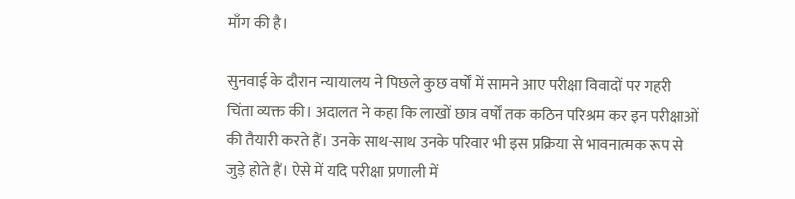माँग की है।

सुनवाई के दौरान न्यायालय ने पिछले कुछ वर्षों में सामने आए परीक्षा विवादों पर गहरी चिंता व्यक्त की। अदालत ने कहा कि लाखों छात्र वर्षों तक कठिन परिश्रम कर इन परीक्षाओं की तैयारी करते हैं। उनके साथ-साथ उनके परिवार भी इस प्रक्रिया से भावनात्मक रूप से जुड़े होते हैं। ऐसे में यदि परीक्षा प्रणाली में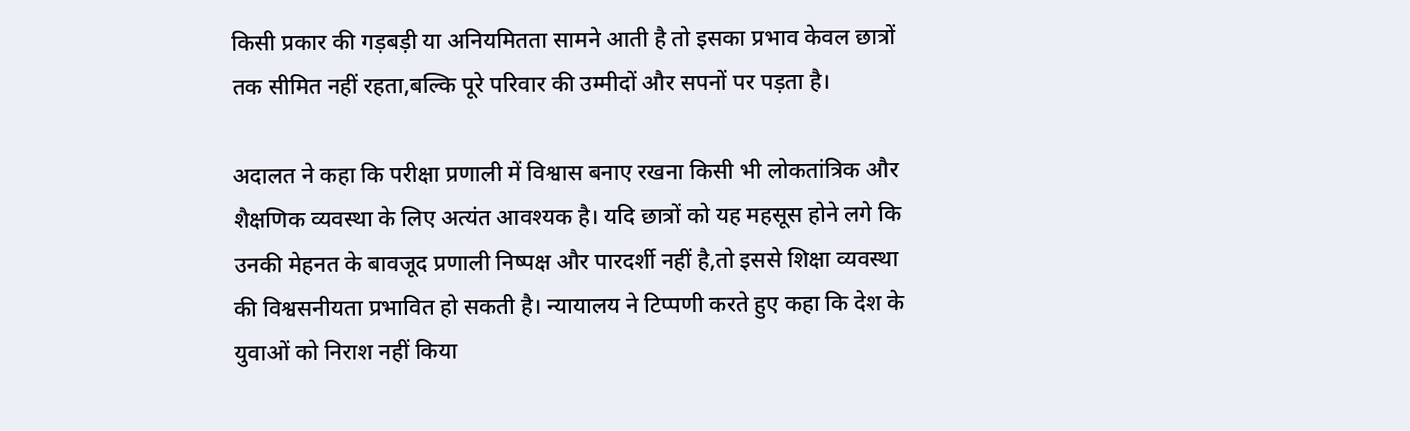किसी प्रकार की गड़बड़ी या अनियमितता सामने आती है तो इसका प्रभाव केवल छात्रों तक सीमित नहीं रहता,बल्कि पूरे परिवार की उम्मीदों और सपनों पर पड़ता है।

अदालत ने कहा कि परीक्षा प्रणाली में विश्वास बनाए रखना किसी भी लोकतांत्रिक और शैक्षणिक व्यवस्था के लिए अत्यंत आवश्यक है। यदि छात्रों को यह महसूस होने लगे कि उनकी मेहनत के बावजूद प्रणाली निष्पक्ष और पारदर्शी नहीं है,तो इससे शिक्षा व्यवस्था की विश्वसनीयता प्रभावित हो सकती है। न्यायालय ने टिप्पणी करते हुए कहा कि देश के युवाओं को निराश नहीं किया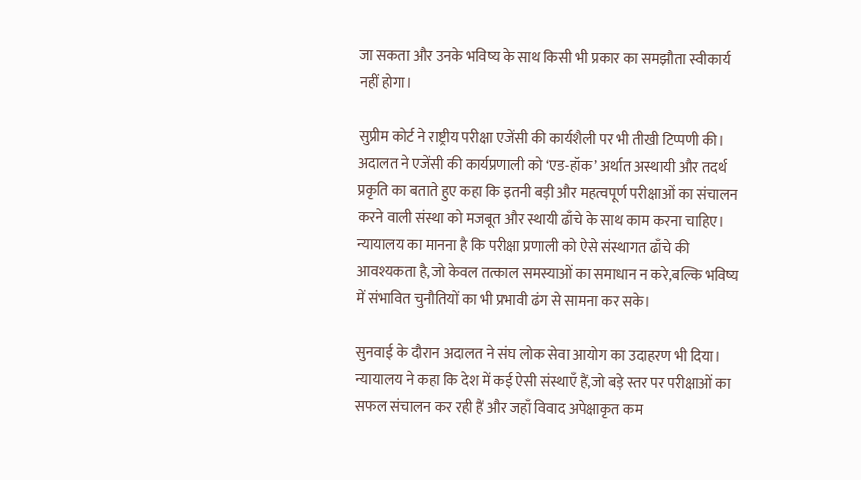जा सकता और उनके भविष्य के साथ किसी भी प्रकार का समझौता स्वीकार्य नहीं होगा।

सुप्रीम कोर्ट ने राष्ट्रीय परीक्षा एजेंसी की कार्यशैली पर भी तीखी टिप्पणी की। अदालत ने एजेंसी की कार्यप्रणाली को ‘एड-हॉक’ अर्थात अस्थायी और तदर्थ प्रकृति का बताते हुए कहा कि इतनी बड़ी और महत्वपूर्ण परीक्षाओं का संचालन करने वाली संस्था को मजबूत और स्थायी ढाँचे के साथ काम करना चाहिए। न्यायालय का मानना है कि परीक्षा प्रणाली को ऐसे संस्थागत ढाँचे की आवश्यकता है,जो केवल तत्काल समस्याओं का समाधान न करे,बल्कि भविष्य में संभावित चुनौतियों का भी प्रभावी ढंग से सामना कर सके।

सुनवाई के दौरान अदालत ने संघ लोक सेवा आयोग का उदाहरण भी दिया। न्यायालय ने कहा कि देश में कई ऐसी संस्थाएँ हैं,जो बड़े स्तर पर परीक्षाओं का सफल संचालन कर रही हैं और जहाँ विवाद अपेक्षाकृत कम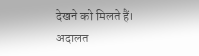देखने को मिलते हैं। अदालत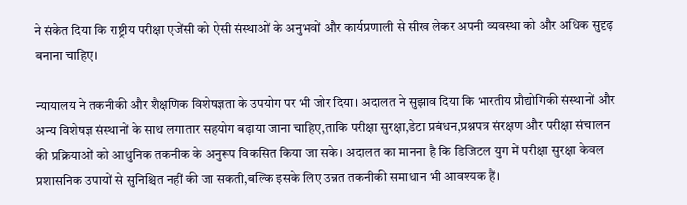ने संकेत दिया कि राष्ट्रीय परीक्षा एजेंसी को ऐसी संस्थाओं के अनुभवों और कार्यप्रणाली से सीख लेकर अपनी व्यवस्था को और अधिक सुदृढ़ बनाना चाहिए।

न्यायालय ने तकनीकी और शैक्षणिक विशेषज्ञता के उपयोग पर भी जोर दिया। अदालत ने सुझाव दिया कि भारतीय प्रौद्योगिकी संस्थानों और अन्य विशेषज्ञ संस्थानों के साथ लगातार सहयोग बढ़ाया जाना चाहिए,ताकि परीक्षा सुरक्षा,डेटा प्रबंधन,प्रश्नपत्र संरक्षण और परीक्षा संचालन की प्रक्रियाओं को आधुनिक तकनीक के अनुरूप विकसित किया जा सके। अदालत का मानना है कि डिजिटल युग में परीक्षा सुरक्षा केवल प्रशासनिक उपायों से सुनिश्चित नहीं की जा सकती,बल्कि इसके लिए उन्नत तकनीकी समाधान भी आवश्यक हैं।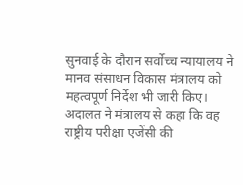सुनवाई के दौरान सर्वोच्च न्यायालय ने मानव संसाधन विकास मंत्रालय को महत्वपूर्ण निर्देश भी जारी किए। अदालत ने मंत्रालय से कहा कि वह राष्ट्रीय परीक्षा एजेंसी की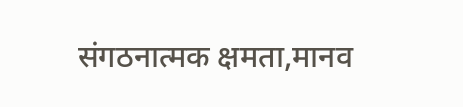संगठनात्मक क्षमता,मानव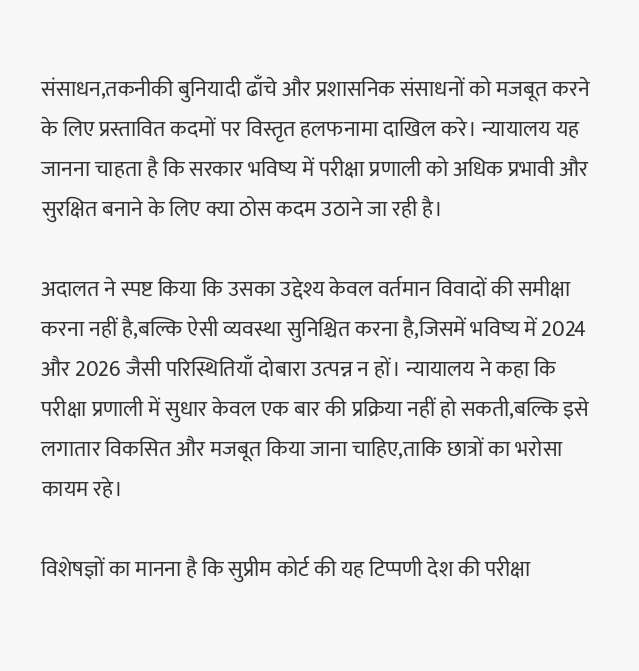संसाधन,तकनीकी बुनियादी ढाँचे और प्रशासनिक संसाधनों को मजबूत करने के लिए प्रस्तावित कदमों पर विस्तृत हलफनामा दाखिल करे। न्यायालय यह जानना चाहता है कि सरकार भविष्य में परीक्षा प्रणाली को अधिक प्रभावी और सुरक्षित बनाने के लिए क्या ठोस कदम उठाने जा रही है।

अदालत ने स्पष्ट किया कि उसका उद्देश्य केवल वर्तमान विवादों की समीक्षा करना नहीं है,बल्कि ऐसी व्यवस्था सुनिश्चित करना है,जिसमें भविष्य में 2024 और 2026 जैसी परिस्थितियाँ दोबारा उत्पन्न न हों। न्यायालय ने कहा कि परीक्षा प्रणाली में सुधार केवल एक बार की प्रक्रिया नहीं हो सकती,बल्कि इसे लगातार विकसित और मजबूत किया जाना चाहिए,ताकि छात्रों का भरोसा कायम रहे।

विशेषज्ञों का मानना है कि सुप्रीम कोर्ट की यह टिप्पणी देश की परीक्षा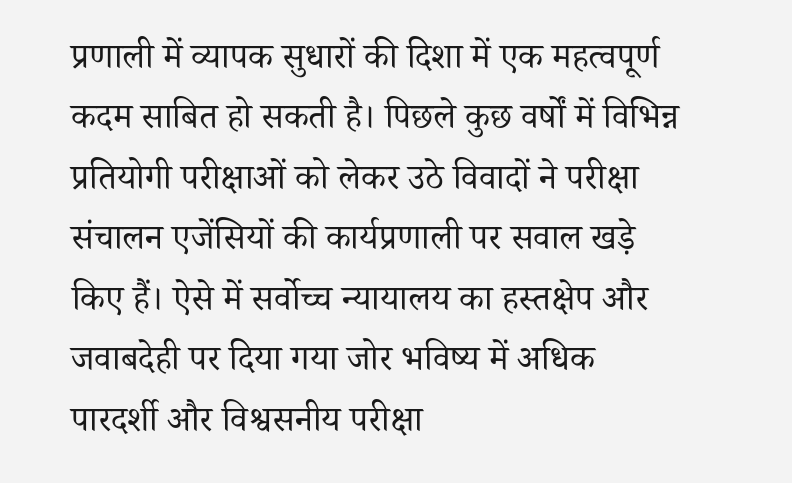प्रणाली में व्यापक सुधारों की दिशा में एक महत्वपूर्ण कदम साबित हो सकती है। पिछले कुछ वर्षों में विभिन्न प्रतियोगी परीक्षाओं को लेकर उठे विवादों ने परीक्षा संचालन एजेंसियों की कार्यप्रणाली पर सवाल खड़े किए हैं। ऐसे में सर्वोच्च न्यायालय का हस्तक्षेप और जवाबदेही पर दिया गया जोर भविष्य में अधिक पारदर्शी और विश्वसनीय परीक्षा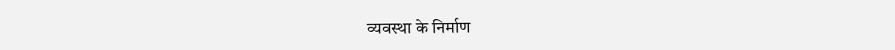व्यवस्था के निर्माण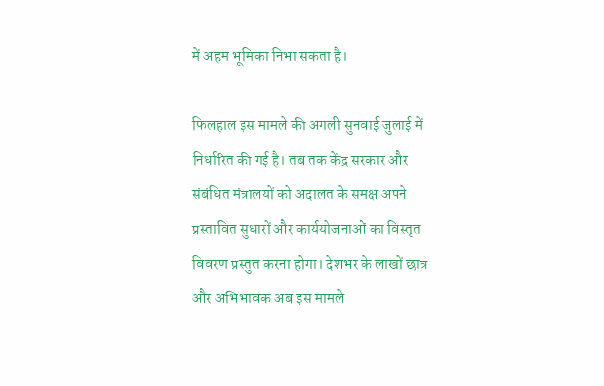में अहम भूमिका निभा सकता है।

फिलहाल इस मामले की अगली सुनवाई जुलाई में निर्धारित की गई है। तब तक केंद्र सरकार और संबंधित मंत्रालयों को अदालत के समक्ष अपने प्रस्तावित सुधारों और कार्ययोजनाओं का विस्तृत विवरण प्रस्तुत करना होगा। देशभर के लाखों छात्र और अभिभावक अब इस मामले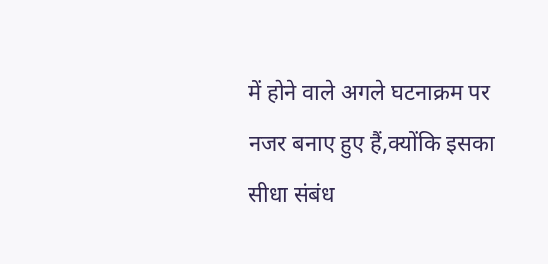में होने वाले अगले घटनाक्रम पर नजर बनाए हुए हैं,क्योंकि इसका सीधा संबंध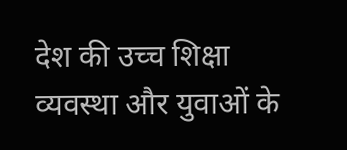देश की उच्च शिक्षा व्यवस्था और युवाओं के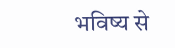भविष्य से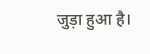जुड़ा हुआ है।